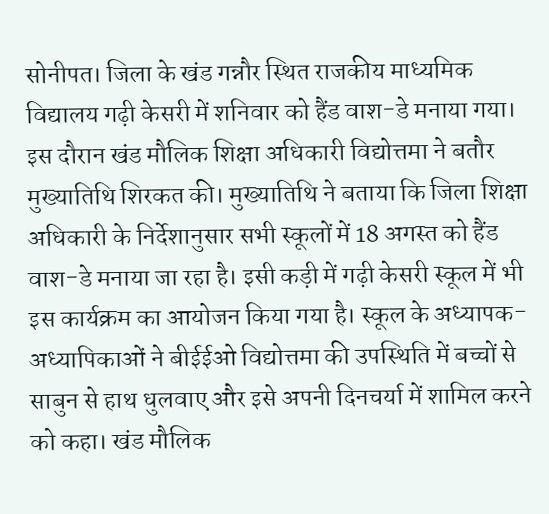सोनीपत। जिला के खंड गन्नौर स्थित राजकीय माध्यमिक विद्यालय गढ़ी केसरी में शनिवार को हैंड वाश-डे मनाया गया। इस दौरान खंड मौलिक शिक्षा अधिकारी विद्योत्तमा ने बतौर मुख्यातिथि शिरकत की। मुख्यातिथि ने बताया कि जिला शिक्षा अधिकारी के निर्देशानुसार सभी स्कूलों में 18 अगस्त को हैंड वाश-डे मनाया जा रहा है। इसी कड़ी में गढ़ी केसरी स्कूल में भी इस कार्यक्रम का आयोजन किया गया है। स्कूल के अध्यापक-अध्यापिकाओं ने बीईईओ विद्योत्तमा की उपस्थिति में बच्चों से साबुन से हाथ धुलवाए और इसे अपनी दिनचर्या में शामिल करने को कहा। खंड मौलिक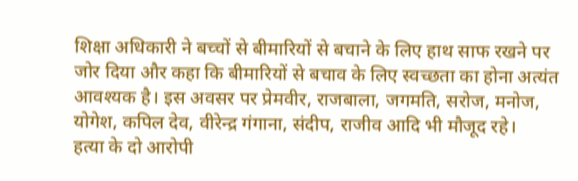शिक्षा अधिकारी ने बच्चों से बीमारियों से बचाने के लिए हाथ साफ रखने पर जोर दिया और कहा कि बीमारियों से बचाव के लिए स्वच्छता का होना अत्यंत आवश्यक है। इस अवसर पर प्रेमवीर, राजबाला, जगमति, सरोज, मनोज, योगेश, कपिल देव, वीरेन्द्र गंगाना, संदीप, राजीव आदि भी मौजूद रहे।
हत्या के दो आरोपी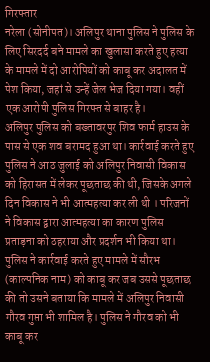गिरफ्तार
नरेला (सोनीपत)। अलिपुर थाना पुलिस ने पुलिस के लिए सिरदर्द बने मामले का खुलासा करते हुए हत्या के मामले में दो आरोपियों को काबू कर अदालत में पेश किया, जहां से उन्हें जेल भेज दिया गया। वहीं एक आरोपी पुलिस गिरफ्त से बाहर है।
अलिपुर पुलिस को बख्तावरपुर शिव फार्म हाउस के पास से एक शव बरामद हुआ था। कार्रवाई करते हुए पुलिस ने आठ जुलाई को अलिपुर निवासी विकास को हिरासत में लेकर पूछताछ की थी, जिसके अगले दिन विकास ने भी आत्महत्या कर ली थी । परिजनों ने विकास द्वारा आत्महत्या का कारण पुलिस प्रताड़ना को ठहराया और प्रदर्शन भी किया था। पुलिस ने कार्रवाई करते हुए मामले में सौरभ (काल्पनिक नाम) को काबू कर जब उससे पूछताछ की तो उसने बताया कि मामले में अलिपुर निवासी गौरव गुप्ता भी शामिल है। पुलिस ने गौरव को भी काबू कर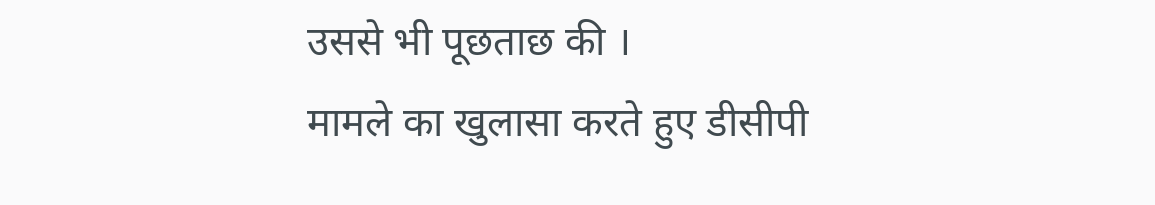उससे भी पूछताछ की ।
मामले का खुलासा करते हुए डीसीपी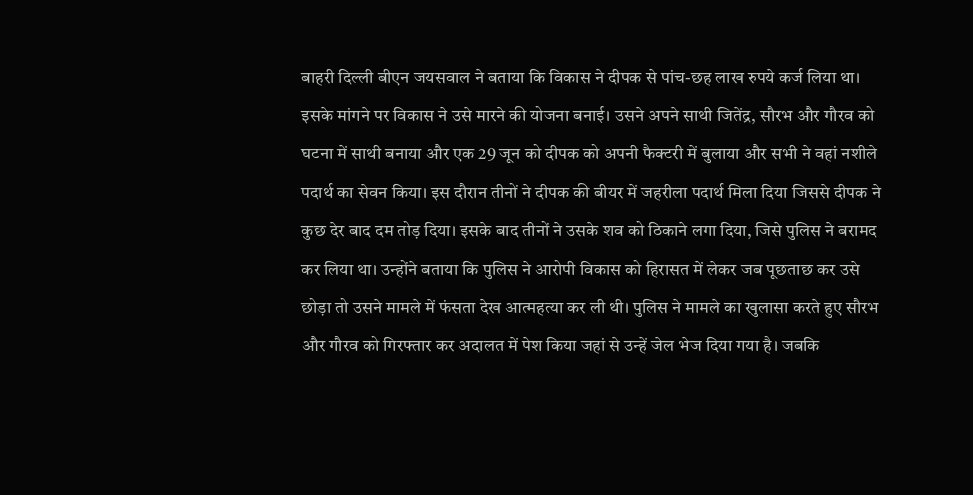बाहरी दिल्ली बीएन जयसवाल ने बताया कि विकास ने दीपक से पांच-छह लाख रुपये कर्ज लिया था। इसके मांगने पर विकास ने उसे मारने की योजना बनाई। उसने अपने साथी जितेंद्र, सौरभ और गौरव को घटना में साथी बनाया और एक 29 जून को दीपक को अपनी फैक्टरी में बुलाया और सभी ने वहां नशीले पदार्थ का सेवन किया। इस दौरान तीनों ने दीपक की बीयर में जहरीला पदार्थ मिला दिया जिससे दीपक ने कुछ देर बाद दम तोड़ दिया। इसके बाद तीनों ने उसके शव को ठिकाने लगा दिया, जिसे पुलिस ने बरामद कर लिया था। उन्होंने बताया कि पुलिस ने आरोपी विकास को हिरासत में लेकर जब पूछताछ कर उसे छोड़ा तो उसने मामले में फंसता देख आत्महत्या कर ली थी। पुलिस ने मामले का खुलासा करते हुए सौरभ और गौरव को गिरफ्तार कर अदालत में पेश किया जहां से उन्हें जेल भेज दिया गया है। जबकि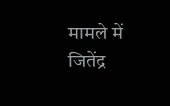मामले में जितेंद्र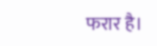फरार है।